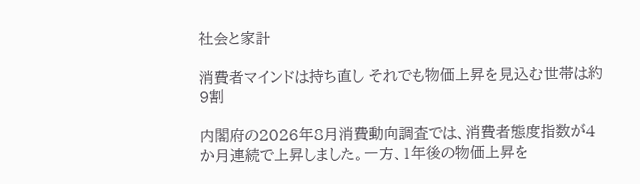社会と家計

消費者マインドは持ち直し それでも物価上昇を見込む世帯は約9割

内閣府の2026年8月消費動向調査では、消費者態度指数が4か月連続で上昇しました。一方、1年後の物価上昇を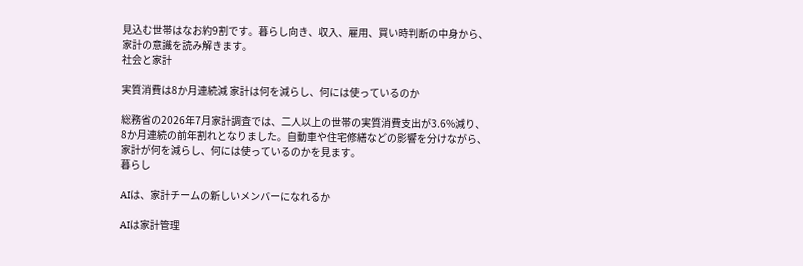見込む世帯はなお約9割です。暮らし向き、収入、雇用、買い時判断の中身から、家計の意識を読み解きます。
社会と家計

実質消費は8か月連続減 家計は何を減らし、何には使っているのか

総務省の2026年7月家計調査では、二人以上の世帯の実質消費支出が3.6%減り、8か月連続の前年割れとなりました。自動車や住宅修繕などの影響を分けながら、家計が何を減らし、何には使っているのかを見ます。
暮らし

AIは、家計チームの新しいメンバーになれるか

AIは家計管理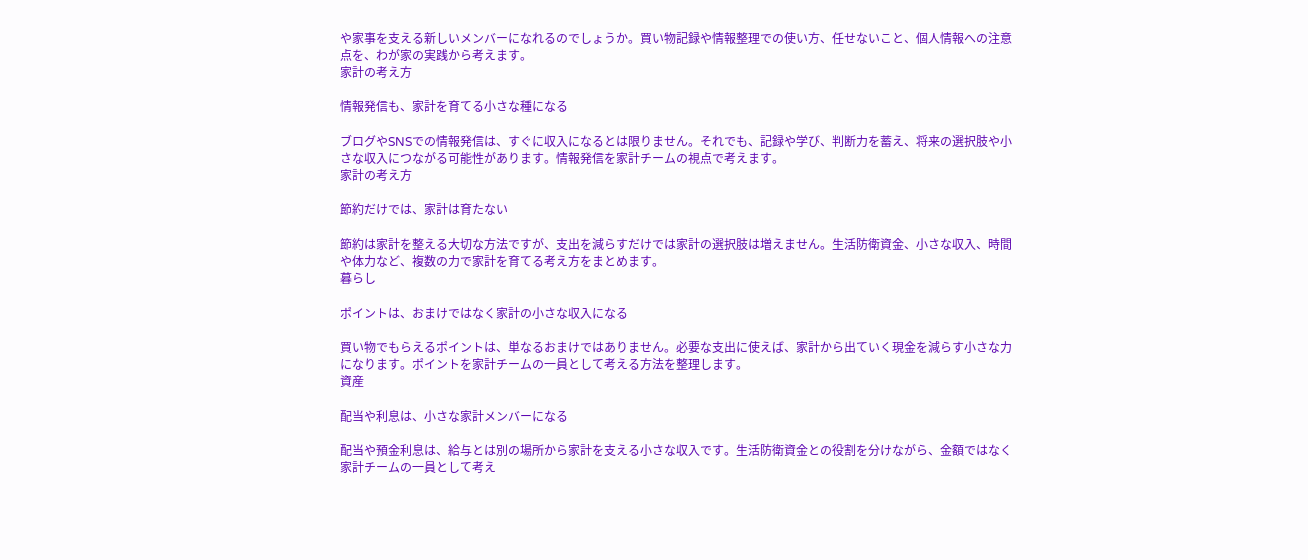や家事を支える新しいメンバーになれるのでしょうか。買い物記録や情報整理での使い方、任せないこと、個人情報への注意点を、わが家の実践から考えます。
家計の考え方

情報発信も、家計を育てる小さな種になる

ブログやSNSでの情報発信は、すぐに収入になるとは限りません。それでも、記録や学び、判断力を蓄え、将来の選択肢や小さな収入につながる可能性があります。情報発信を家計チームの視点で考えます。
家計の考え方

節約だけでは、家計は育たない

節約は家計を整える大切な方法ですが、支出を減らすだけでは家計の選択肢は増えません。生活防衛資金、小さな収入、時間や体力など、複数の力で家計を育てる考え方をまとめます。
暮らし

ポイントは、おまけではなく家計の小さな収入になる

買い物でもらえるポイントは、単なるおまけではありません。必要な支出に使えば、家計から出ていく現金を減らす小さな力になります。ポイントを家計チームの一員として考える方法を整理します。
資産

配当や利息は、小さな家計メンバーになる

配当や預金利息は、給与とは別の場所から家計を支える小さな収入です。生活防衛資金との役割を分けながら、金額ではなく家計チームの一員として考え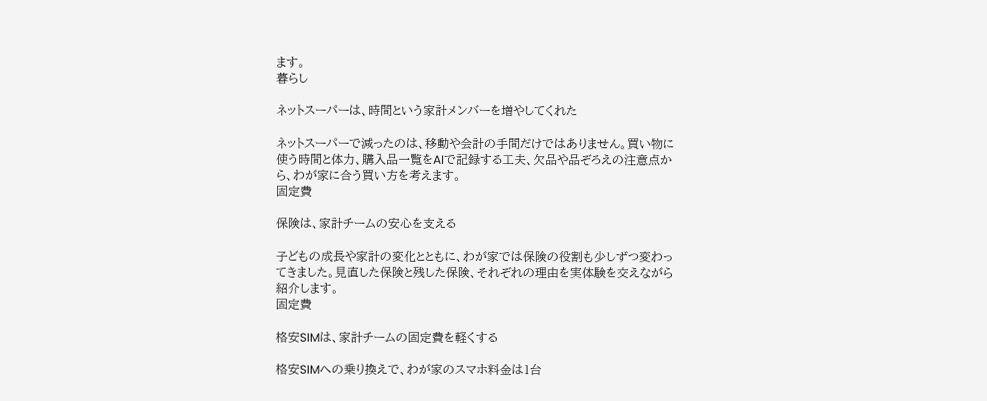ます。
暮らし

ネットスーパーは、時間という家計メンバーを増やしてくれた

ネットスーパーで減ったのは、移動や会計の手間だけではありません。買い物に使う時間と体力、購入品一覧をAIで記録する工夫、欠品や品ぞろえの注意点から、わが家に合う買い方を考えます。
固定費

保険は、家計チームの安心を支える

子どもの成長や家計の変化とともに、わが家では保険の役割も少しずつ変わってきました。見直した保険と残した保険、それぞれの理由を実体験を交えながら紹介します。
固定費

格安SIMは、家計チームの固定費を軽くする

格安SIMへの乗り換えで、わが家のスマホ料金は1台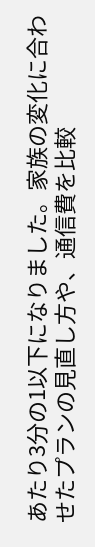あたり3分の1以下になりました。家族の変化に合わせたプランの見直し方や、通信費を比較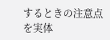するときの注意点を実体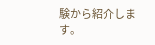験から紹介します。